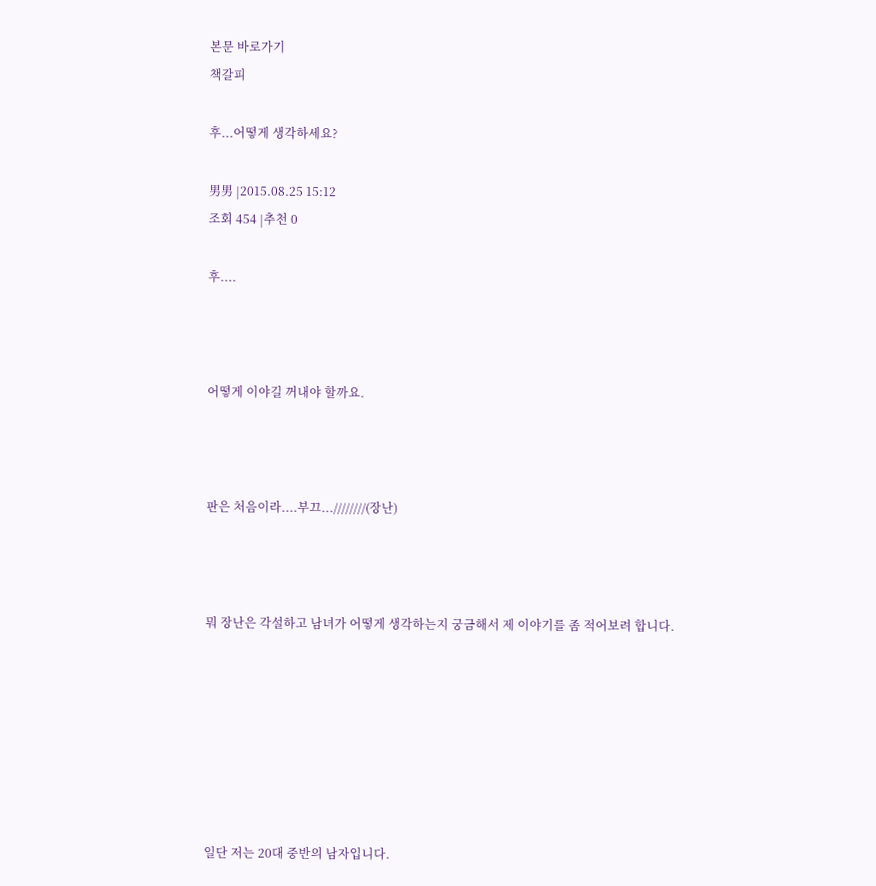본문 바로가기
책갈피

후...어떻게 생각하세요?

男男 |2015.08.25 15:12
조회 454 |추천 0

후....



어떻게 이야길 꺼내야 할까요.



판은 처음이라....부끄...////////(장난)



뭐 장난은 각설하고 남녀가 어떻게 생각하는지 궁금해서 제 이야기를 좀 적어보려 합니다.







일단 저는 20대 중반의 남자입니다.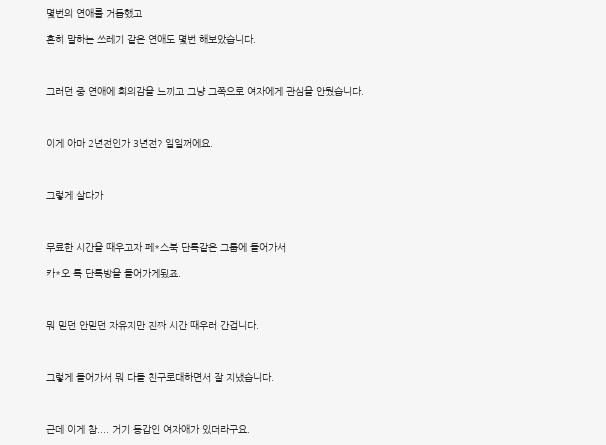몇번의 연애를 거듭했고

흔히 말하는 쓰레기 같은 연애도 몇번 해보았습니다.



그러던 중 연애에 회의감을 느끼고 그냥 그쪽으로 여자에게 관심을 안뒀습니다.



이게 아마 2년전인가 3년전? 일일꺼에요.



그렇게 살다가



무료한 시간을 때우고자 페*스북 단톡같은 그룹에 들어가서

카*오 톡 단톡방을 들어가게됬죠.



뭐 믿던 안믿던 자유지만 진짜 시간 때우러 간겁니다.



그렇게 들어가서 뭐 다들 친구로대하면서 잘 지냈습니다.



근데 이게 참.... 거기 동갑인 여자애가 있더라구요.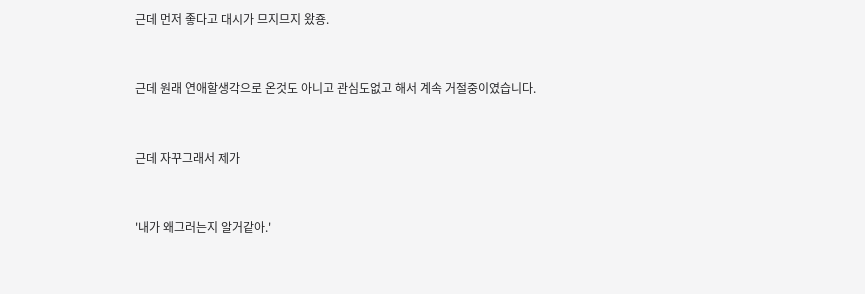근데 먼저 좋다고 대시가 므지므지 왔죵.



근데 원래 연애할생각으로 온것도 아니고 관심도없고 해서 계속 거절중이였습니다.



근데 자꾸그래서 제가



'내가 왜그러는지 알거같아.'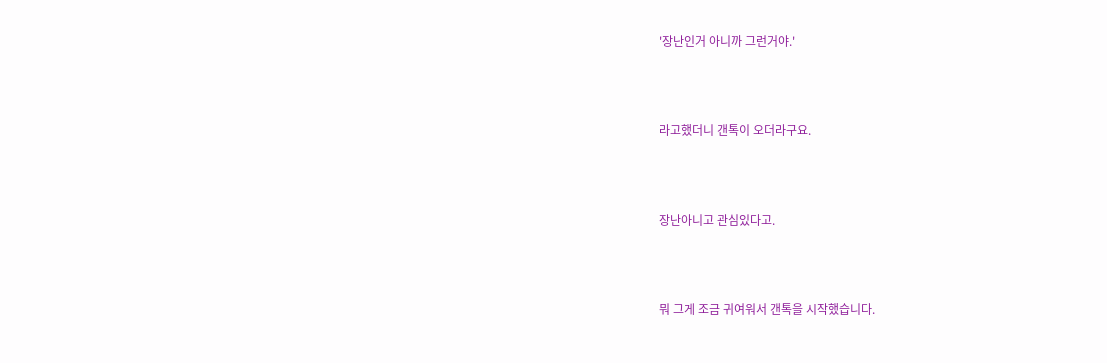'장난인거 아니까 그런거야.'



라고했더니 갠톡이 오더라구요.



장난아니고 관심있다고.



뭐 그게 조금 귀여워서 갠톡을 시작했습니다.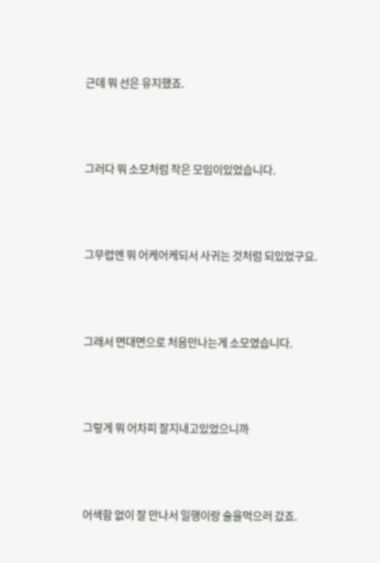근데 뭐 선은 유지했죠.



그러다 뭐 소모처럼 작은 모임이있었습니다.



그무렵엔 뭐 어케어케되서 사귀는 것처럼 되있었구요.



그래서 면대면으로 처음만나는게 소모였습니다.



그렇게 뭐 어차피 잘지내고있었으니까



어색함 없이 잘 만나서 일행이랑 술을먹으러 갔죠.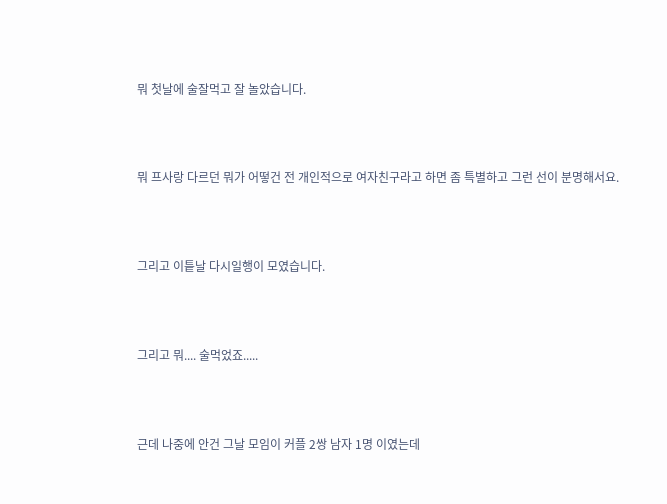뭐 첫날에 술잘먹고 잘 놀았습니다.



뭐 프사랑 다르던 뭐가 어떻건 전 개인적으로 여자친구라고 하면 좀 특별하고 그런 선이 분명해서요.



그리고 이틑날 다시일행이 모였습니다.



그리고 뭐.... 술먹었죠.....



근데 나중에 안건 그날 모임이 커플 2쌍 남자 1명 이였는데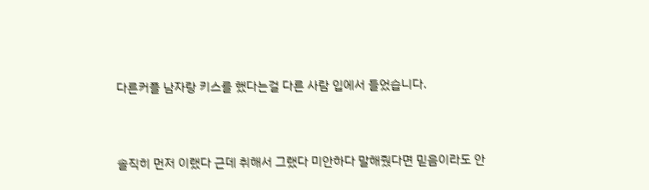다른커플 남자랑 키스를 했다는걸 다른 사람 입에서 들었습니다.



솔직히 먼저 이랬다 근데 취해서 그랬다 미안하다 말해줬다면 믿음이라도 안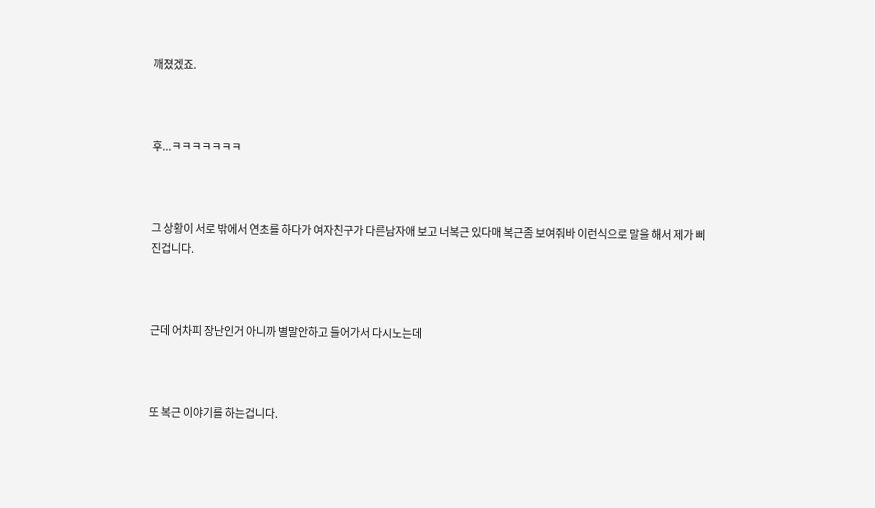깨졌겠죠.



후...ㅋㅋㅋㅋㅋㅋㅋ



그 상황이 서로 밖에서 연초를 하다가 여자친구가 다른남자애 보고 너복근 있다매 복근좀 보여줘바 이런식으로 말을 해서 제가 삐진겁니다.



근데 어차피 장난인거 아니까 별말안하고 들어가서 다시노는데



또 복근 이야기를 하는겁니다.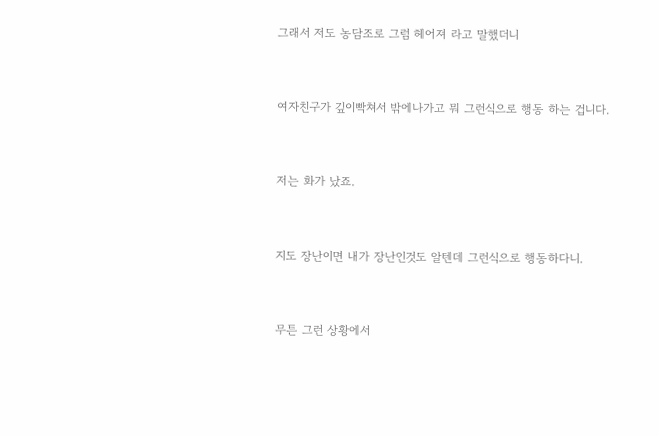그래서 저도 농담조로 그럼 헤어져 라고 말했더니



여자친구가 깊이빡쳐서 밖에나가고 뭐 그런식으로 행동 하는 겁니다.



저는 화가 났죠.



지도 장난이면 내가 장난인것도 알텐데 그런식으로 행동하다니.



무튼 그런 상황에서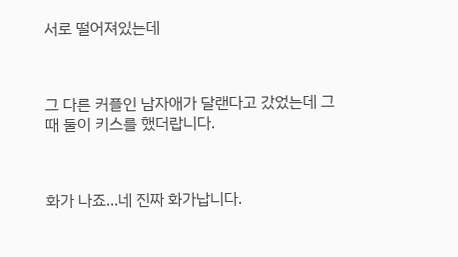서로 떨어져있는데



그 다른 커플인 남자애가 달랜다고 갔었는데 그때 둘이 키스를 했더랍니다.



화가 나죠...네 진짜 화가납니다.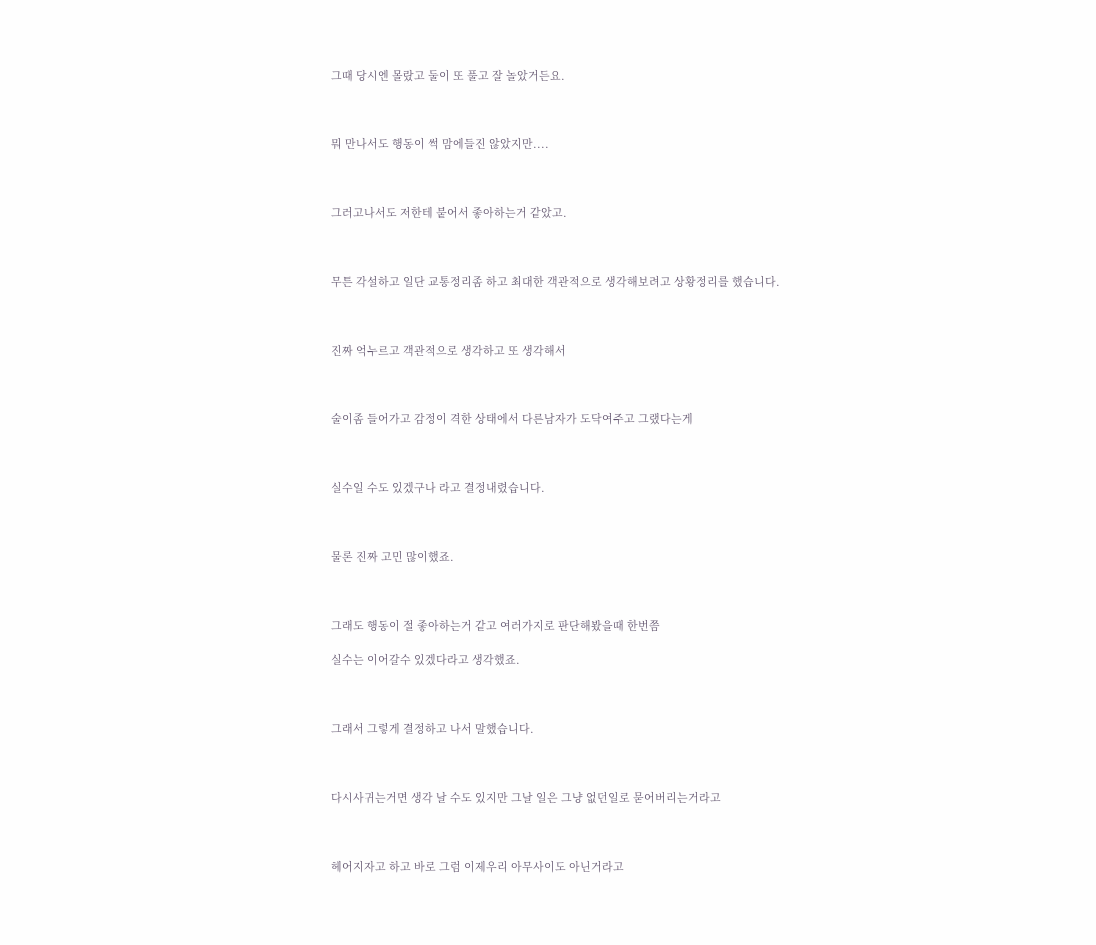그때 당시엔 몰랐고 둘이 또 풀고 잘 놀았거든요.



뭐 만나서도 행동이 썩 맘에들진 않았지만....



그러고나서도 저한테 붙어서 좋아하는거 같았고.



무튼 각설하고 일단 교통정리좀 하고 최대한 객관적으로 생각해보려고 상황정리를 했습니다.



진짜 억누르고 객관적으로 생각하고 또 생각해서



술이좀 들어가고 감정이 격한 상태에서 다른남자가 도닥여주고 그랬다는게



실수일 수도 있겠구나 라고 결정내렸습니다.



물론 진짜 고민 많이했죠.



그래도 행동이 절 좋아하는거 같고 여러가지로 판단해봤을때 한번쯤

실수는 이어갈수 있겠다라고 생각했죠.



그래서 그렇게 결정하고 나서 말했습니다.



다시사귀는거면 생각 날 수도 있지만 그날 일은 그냥 없던일로 묻어버리는거라고



헤어지자고 하고 바로 그럼 이제우리 아무사이도 아닌거라고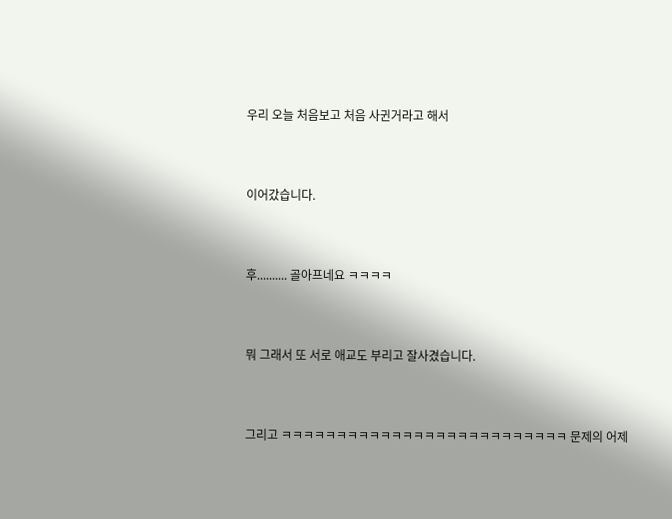우리 오늘 처음보고 처음 사귄거라고 해서



이어갔습니다.



후.......... 골아프네요 ㅋㅋㅋㅋ



뭐 그래서 또 서로 애교도 부리고 잘사겼습니다.



그리고 ㅋㅋㅋㅋㅋㅋㅋㅋㅋㅋㅋㅋㅋㅋㅋㅋㅋㅋㅋㅋㅋㅋㅋㅋㅋㅋ 문제의 어제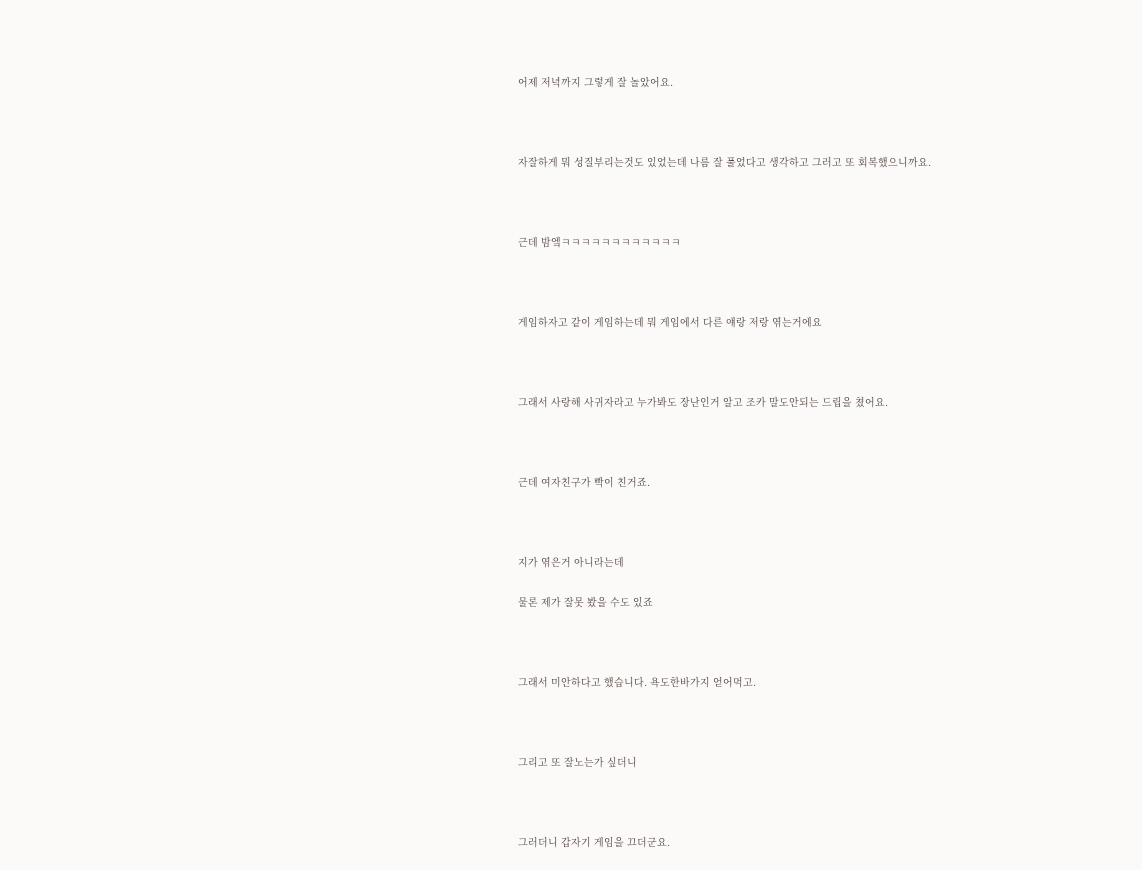어제 저녁까지 그렇게 잘 놀았어요.



자잘하게 뭐 성질부리는것도 있었는데 나름 잘 풀었다고 생각하고 그러고 또 회복했으니까요.



근데 밤엨ㅋㅋㅋㅋㅋㅋㅋㅋㅋㅋㅋㅋ



게임하자고 같이 게임하는데 뭐 게임에서 다른 얘랑 저랑 엮는거에요



그래서 사랑해 사귀자라고 누가봐도 장난인거 알고 조카 말도안되는 드립을 쳤어요.



근데 여자친구가 빡이 친거죠.



지가 엮은거 아니라는데

물론 제가 잘못 봤을 수도 있죠



그래서 미안하다고 했습니다. 욕도한바가지 얻어먹고.



그리고 또 잘노는가 싶더니



그러더니 갑자기 게임을 끄더군요.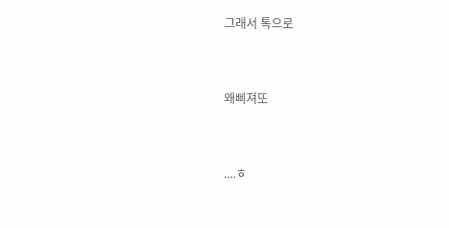그래서 톡으로



왜삐져또



....ㅎ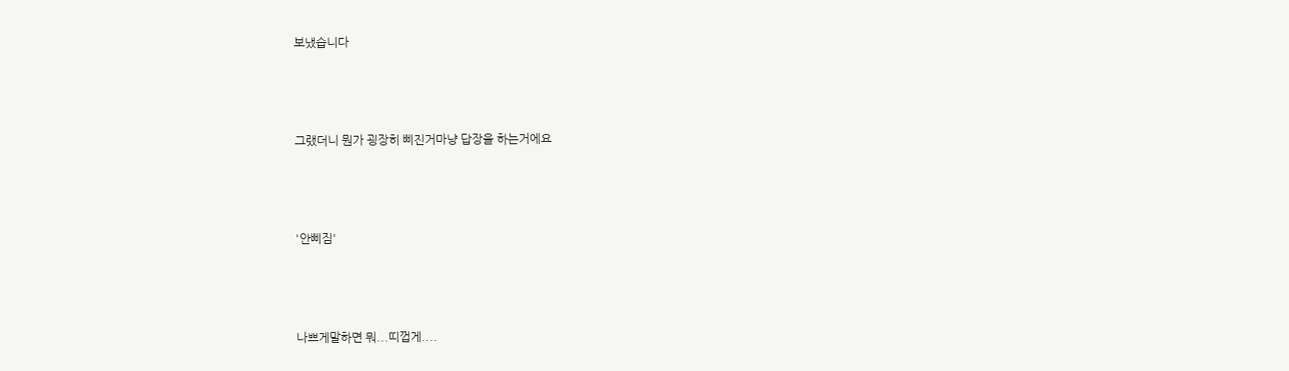보냈습니다



그랬더니 뭔가 굉장히 삐진거마냥 답장을 하는거에요



'안삐짐'



나쁘게말하면 뭐...띠껍게....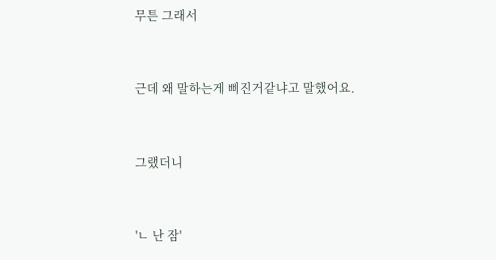무튼 그래서



근데 왜 말하는게 삐진거같냐고 말했어요.



그랬더니



'ㄴ 난 잠'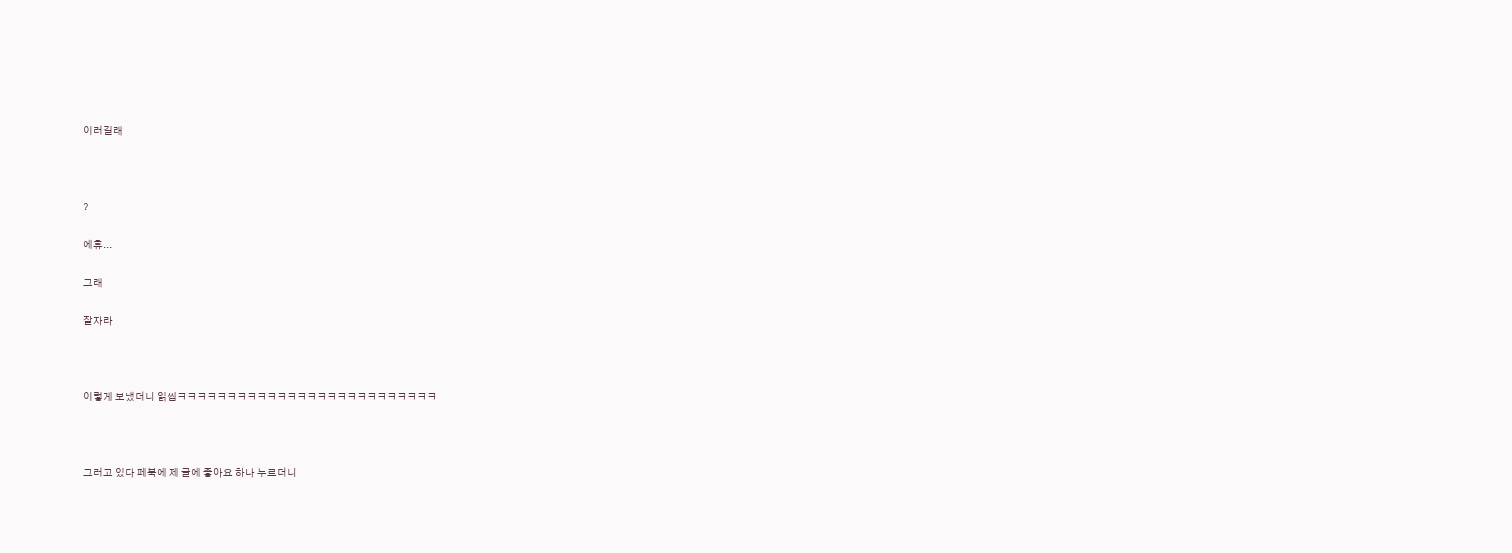이러길래



?

에휴...

그래

잘자라



이렇게 보냈더니 읽씹ㅋㅋㅋㅋㅋㅋㅋㅋㅋㅋㅋㅋㅋㅋㅋㅋㅋㅋㅋㅋㅋㅋㅋㅋㅋㅋ



그러고 있다 페북에 제 글에 좋아요 하나 누르더니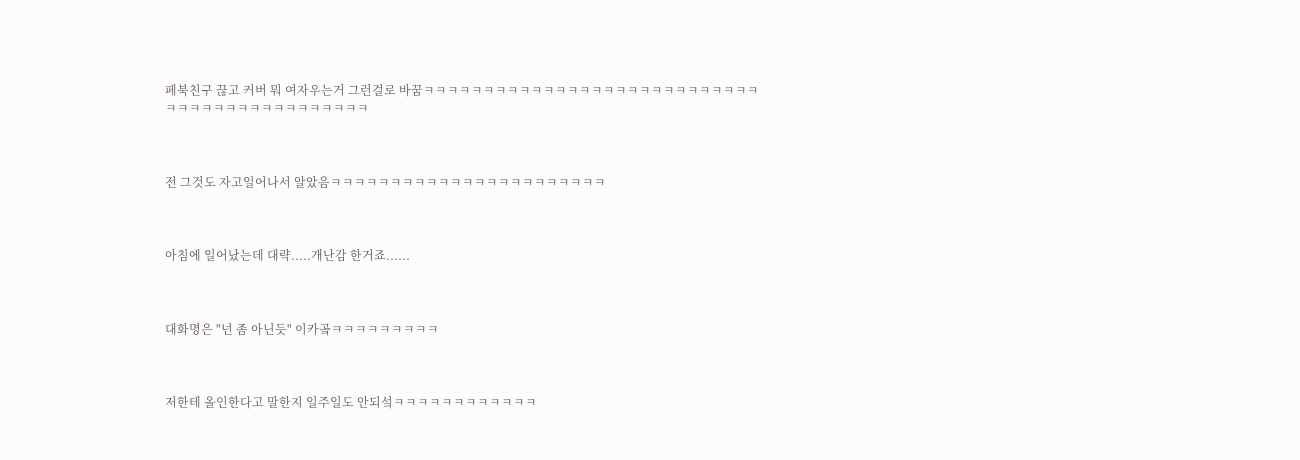페북친구 끊고 커버 뭐 여자우는거 그런걸로 바꿈ㅋㅋㅋㅋㅋㅋㅋㅋㅋㅋㅋㅋㅋㅋㅋㅋㅋㅋㅋㅋㅋㅋㅋㅋㅋㅋㅋㅋㅋㅋㅋㅋㅋㅋㅋㅋㅋㅋㅋㅋㅋㅋㅋㅋㅋ



전 그것도 자고일어나서 알았음ㅋㅋㅋㅋㅋㅋㅋㅋㅋㅋㅋㅋㅋㅋㅋㅋㅋㅋㅋㅋㅋㅋㅋ



아침에 일어났는데 대략.....개난감 한거죠......



대화명은 "넌 좀 아닌듯" 이카곸ㅋㅋㅋㅋㅋㅋㅋㅋㅋ



저한테 올인한다고 말한지 일주일도 안되섴ㅋㅋㅋㅋㅋㅋㅋㅋㅋㅋㅋㅋ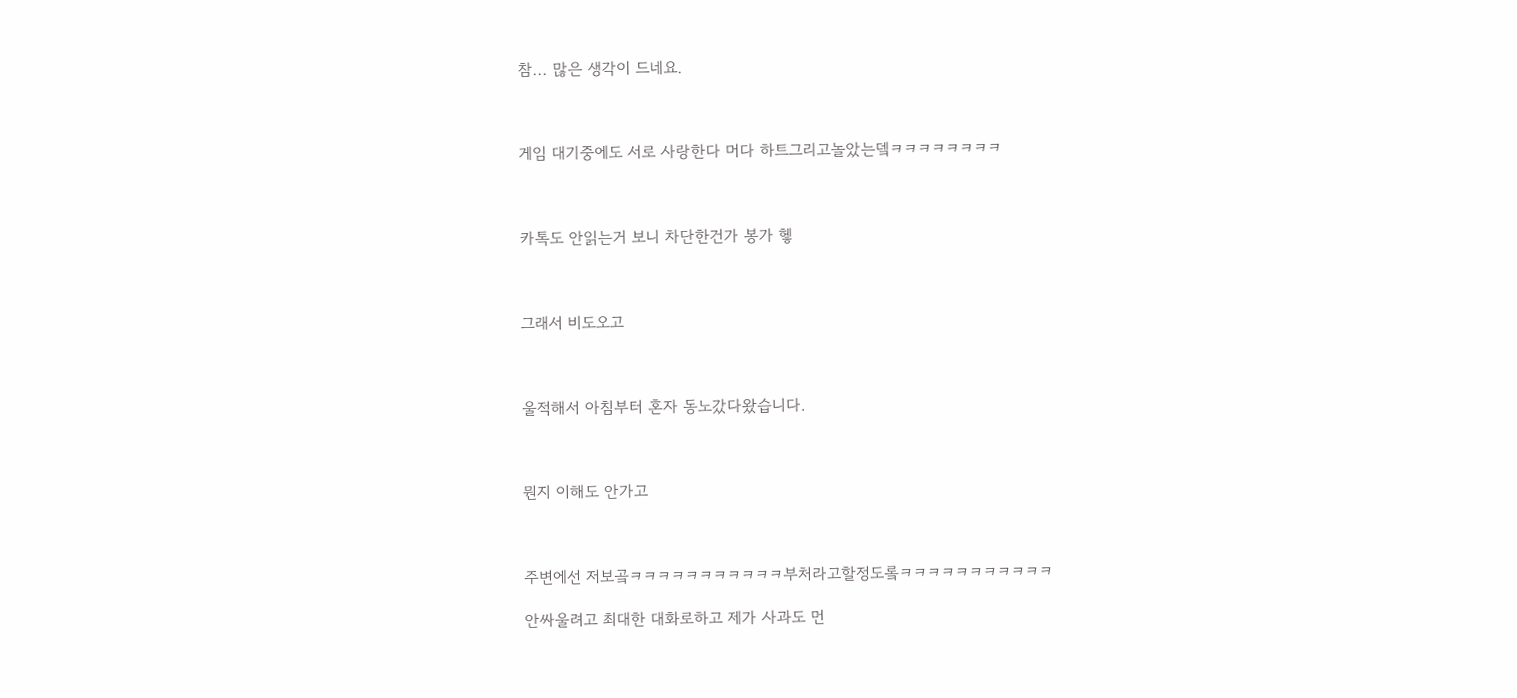참... 많은 생각이 드네요.



게임 대기중에도 서로 사랑한다 머다 하트그리고놀았는뎈ㅋㅋㅋㅋㅋㅋㅋㅋ



카톡도 안읽는거 보니 차단한건가 봉가 헿



그래서 비도오고



울적해서 아침부터 혼자 동노갔다왔습니다.



뭔지 이해도 안가고



주변에선 저보곸ㅋㅋㅋㅋㅋㅋㅋㅋㅋㅋㅋ부처라고할정도롴ㅋㅋㅋㅋㅋㅋㅋㅋㅋㅋㅋ

안싸울려고 최대한 대화로하고 제가 사과도 먼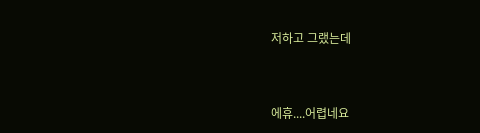저하고 그랬는데



에휴....어렵네요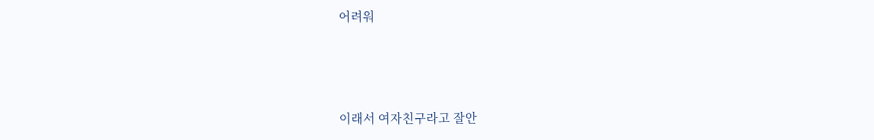어려워



이래서 여자친구라고 잘안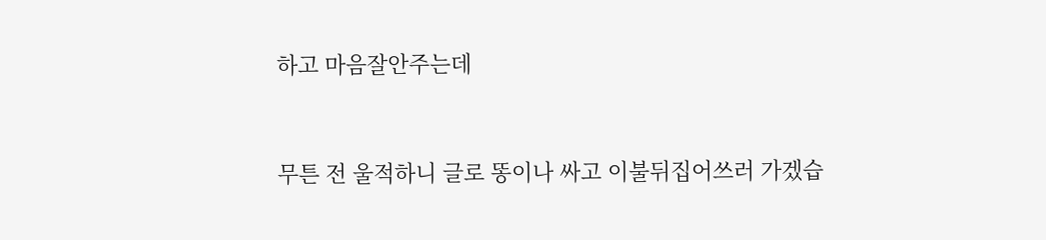하고 마음잘안주는데



무튼 전 울적하니 글로 똥이나 싸고 이불뒤집어쓰러 가겠습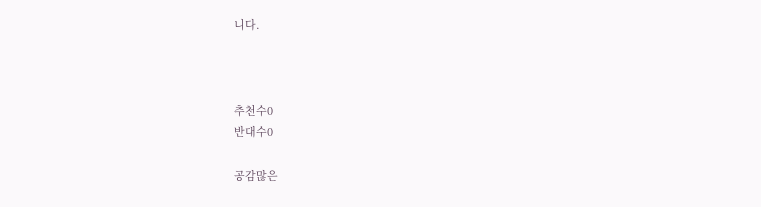니다.



추천수0
반대수0

공감많은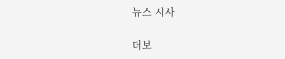뉴스 시사

더보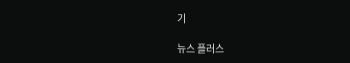기

뉴스 플러스